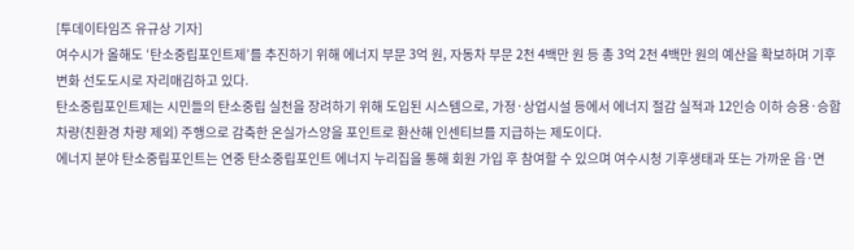[투데이타임즈 유규상 기자]
여수시가 올해도 ‘탄소중립포인트제’를 추진하기 위해 에너지 부문 3억 원, 자동차 부문 2천 4백만 원 등 총 3억 2천 4백만 원의 예산을 확보하며 기후변화 선도도시로 자리매김하고 있다.
탄소중립포인트제는 시민들의 탄소중립 실천을 장려하기 위해 도입된 시스템으로, 가정·상업시설 등에서 에너지 절감 실적과 12인승 이하 승용·승합차량(친환경 차량 제외) 주행으로 감축한 온실가스양을 포인트로 환산해 인센티브를 지급하는 제도이다.
에너지 분야 탄소중립포인트는 연중 탄소중립포인트 에너지 누리집을 통해 회원 가입 후 참여할 수 있으며 여수시청 기후생태과 또는 가까운 읍·면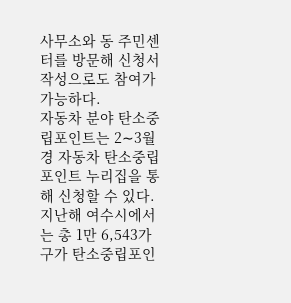사무소와 동 주민센터를 방문해 신청서 작성으로도 참여가 가능하다.
자동차 분야 탄소중립포인트는 2∼3월경 자동차 탄소중립포인트 누리집을 통해 신청할 수 있다.
지난해 여수시에서는 총 1만 6,543가구가 탄소중립포인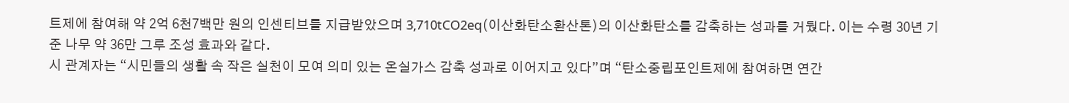트제에 참여해 약 2억 6천7백만 원의 인센티브를 지급받았으며 3,710tCO2eq(이산화탄소환산톤)의 이산화탄소를 감축하는 성과를 거뒀다. 이는 수령 30년 기준 나무 약 36만 그루 조성 효과와 같다.
시 관계자는 “시민들의 생활 속 작은 실천이 모여 의미 있는 온실가스 감축 성과로 이어지고 있다”며 “탄소중립포인트제에 참여하면 연간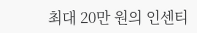최대 20만 원의 인센티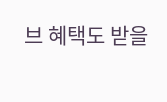브 혜택도 받을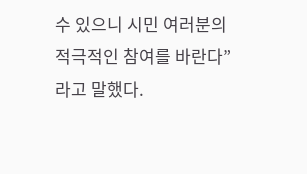수 있으니 시민 여러분의 적극적인 참여를 바란다”라고 말했다.